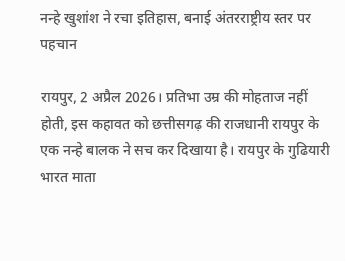नन्हे खुशांश ने रचा इतिहास, बनाई अंतरराष्ट्रीय स्तर पर पहचान

रायपुर, 2 अप्रैल 2026। प्रतिभा उम्र की मोहताज नहीं होती, इस कहावत को छत्तीसगढ़ की राजधानी रायपुर के एक नन्हे बालक ने सच कर दिखाया है। रायपुर के गुढियारी भारत माता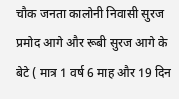चौक जनता कालोनी निवासी सुरज प्रमोद आगे और रूबी सुरज आगे के बेटे ( मात्र 1 वर्ष 6 माह और 19 दिन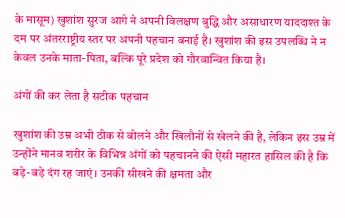के मासूम) खुशांश सुरज आगे ने अपनी विलक्षण बुद्धि और असाधारण याददाश्त के दम पर अंतरराष्ट्रीय स्तर पर अपनी पहचान बनाई है। खुशांश की इस उपलब्धि ने न केवल उनके माता-पिता, बल्कि पूरे प्रदेश को गौरवान्वित किया है।

अंगों की कर लेता है सटीक पहचान

खुशांश की उम्र अभी ठीक से बोलने और खिलौनों से खेलने की है, लेकिन इस उम्र में उन्होंने मानव शरीर के विभिन्न अंगों को पहचानने की ऐसी महारत हासिल की है कि बड़े-बड़े दंग रह जाएं। उनकी सीखने की क्षमता और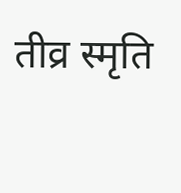तीव्र स्मृति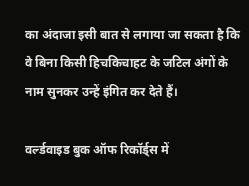का अंदाजा इसी बात से लगाया जा सकता है कि वे बिना किसी हिचकिचाहट के जटिल अंगों के नाम सुनकर उन्हें इंगित कर देते हैं।

वर्ल्डवाइड बुक ऑफ रिकॉर्ड्स में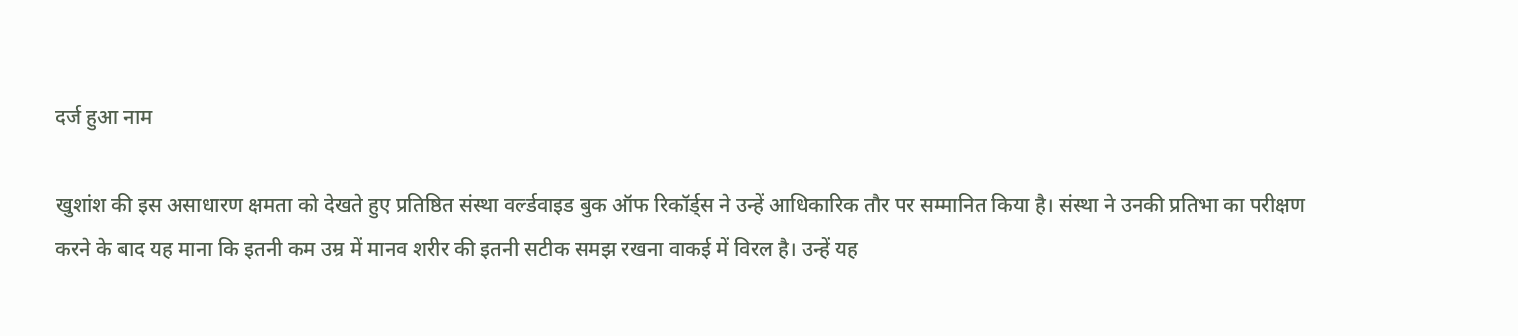दर्ज हुआ नाम

खुशांश की इस असाधारण क्षमता को देखते हुए प्रतिष्ठित संस्था वर्ल्डवाइड बुक ऑफ रिकॉर्ड्स ने उन्हें आधिकारिक तौर पर सम्मानित किया है। संस्था ने उनकी प्रतिभा का परीक्षण करने के बाद यह माना कि इतनी कम उम्र में मानव शरीर की इतनी सटीक समझ रखना वाकई में विरल है। उन्हें यह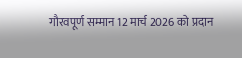गौरवपूर्ण सम्मान 12 मार्च 2026 को प्रदान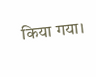किया गया।